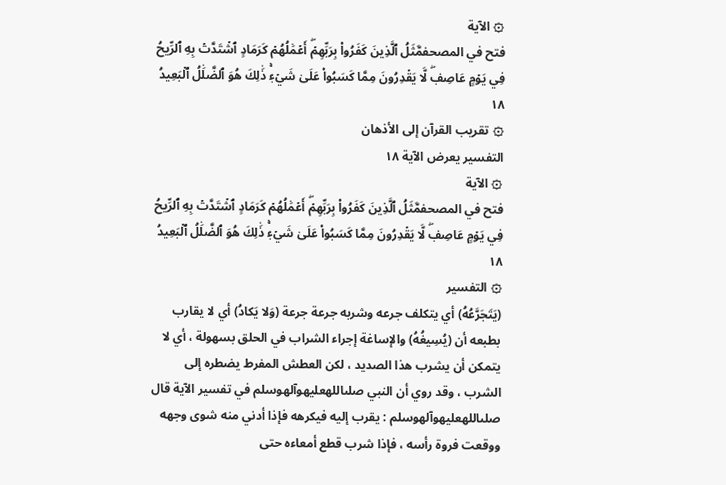۞ الآية
فتح في المصحفمَّثَلُ ٱلَّذِينَ كَفَرُواْ بِرَبِّهِمۡۖ أَعۡمَٰلُهُمۡ كَرَمَادٍ ٱشۡتَدَّتۡ بِهِ ٱلرِّيحُ فِي يَوۡمٍ عَاصِفٖۖ لَّا يَقۡدِرُونَ مِمَّا كَسَبُواْ عَلَىٰ شَيۡءٖۚ ذَٰلِكَ هُوَ ٱلضَّلَٰلُ ٱلۡبَعِيدُ ١٨
۞ تقريب القرآن إلى الأذهان
التفسير يعرض الآية ١٨
۞ الآية
فتح في المصحفمَّثَلُ ٱلَّذِينَ كَفَرُواْ بِرَبِّهِمۡۖ أَعۡمَٰلُهُمۡ كَرَمَادٍ ٱشۡتَدَّتۡ بِهِ ٱلرِّيحُ فِي يَوۡمٍ عَاصِفٖۖ لَّا يَقۡدِرُونَ مِمَّا كَسَبُواْ عَلَىٰ شَيۡءٖۚ ذَٰلِكَ هُوَ ٱلضَّلَٰلُ ٱلۡبَعِيدُ ١٨
۞ التفسير
(يَتَجَرَّعُهُ) أي يتكلف جرعه وشربه جرعة جرعة (وَلا يَكادُ) أي لا يقارب بطبعه أن (يُسِيغُهُ) والإساغة إجراء الشراب في الحلق بسهولة ، أي لا يتمكن أن يشرب هذا الصديد ، لكن العطش المفرط يضطره إلى الشرب ، وقد روي أن النبي صلىاللهعليهوآلهوسلم في تفسير الآية قال صلىاللهعليهوآلهوسلم : يقرب إليه فيكرهه فإذا أدني منه شوى وجهه ووقعت فروة رأسه ، فإذا شرب قطع أمعاءه حتى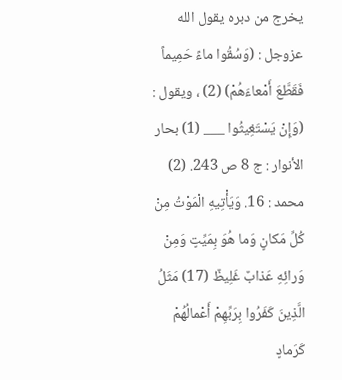يخرج من دبره يقول الله عزوجل : (وَسُقُوا ماءً حَمِيماً فَقَطَّعَ أَمْعاءَهُمْ) (2) ، ويقول : (وَإِنْ يَسْتَغِيثُوا ___ (1) بحار الأنوار : ج 8 ص 243. (2) محمد : 16. وَيَأْتِيهِ الْمَوْتُ مِنْ كُلِّ مَكانٍ وَما هُوَ بِمَيِّتٍ وَمِنْ وَرائِهِ عَذابٌ غَلِيظٌ (17) مَثَلُ الَّذِينَ كَفَرُوا بِرَبِّهِمْ أَعْمالُهُمْ كَرَمادٍ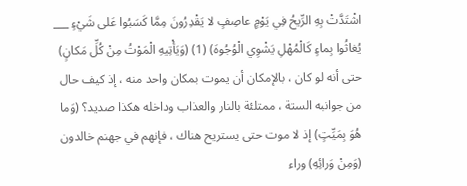اشْتَدَّتْ بِهِ الرِّيحُ فِي يَوْمٍ عاصِفٍ لا يَقْدِرُونَ مِمَّا كَسَبُوا عَلى شَيْءٍ ___ يُغاثُوا بِماءٍ كَالْمُهْلِ يَشْوِي الْوُجُوهَ) (1) (وَيَأْتِيهِ الْمَوْتُ مِنْ كُلِّ مَكانٍ) حتى أنه لو كان ، بالإمكان أن يموت بمكان واحد منه ، إذ كيف حال من جوانبه الستة ، ممتلئة بالنار والعذاب وداخله هكذا صديد؟ (وَما هُوَ بِمَيِّتٍ) إذ لا موت حتى يستريح هناك ، فإنهم في جهنم خالدون (وَمِنْ وَرائِهِ) وراء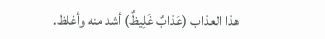هذا العذاب (عَذابٌ غَلِيظٌ) أشد منه وأغلظ.